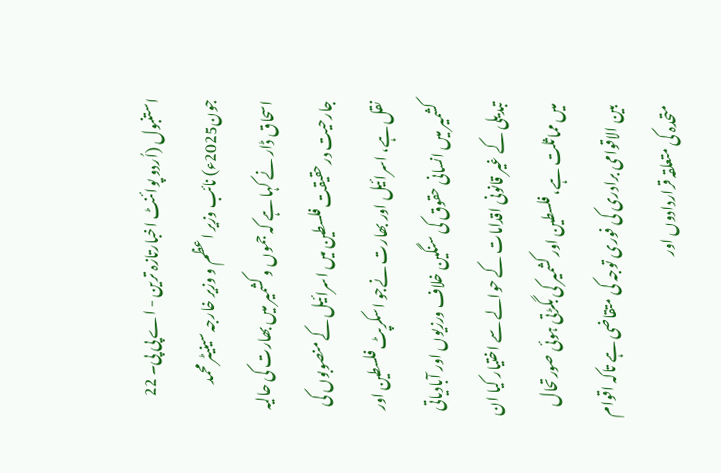استنبول (اُردو پوائنٹ اخبارتازہ ترین - اے پی پی۔ 22 جون2025ء) نائب وزیر اعظم و وزیر خارجہ سینیٹر محمد اسحاق ڈار نے کہا ہے کہ جموں و کشمیر میں بھارت کی حالیہ جارحیت درحقیقت فلسطین میں اسرائیل کے منصوبوں کی نقل ہے، اسرائیل اور بھارت نےجو اسکرپٹ فلسطین اور کشمیر میں انسانی حقوق کی سنگین خلاف ورزیوں اور آبادیاتی تبدیلی کے غیر قانونی اقدامات کے حوالے سے اختیار کیا ان میں مماثلت ہے، فلسطین اور کشمیر کی بگڑتی ہوئی صورتحال بین الاقوامی برادری کی فوری توجہ کی متقاضی ہے تاکہ اقوام متحدہ کی متعلقہ قراردادوں اور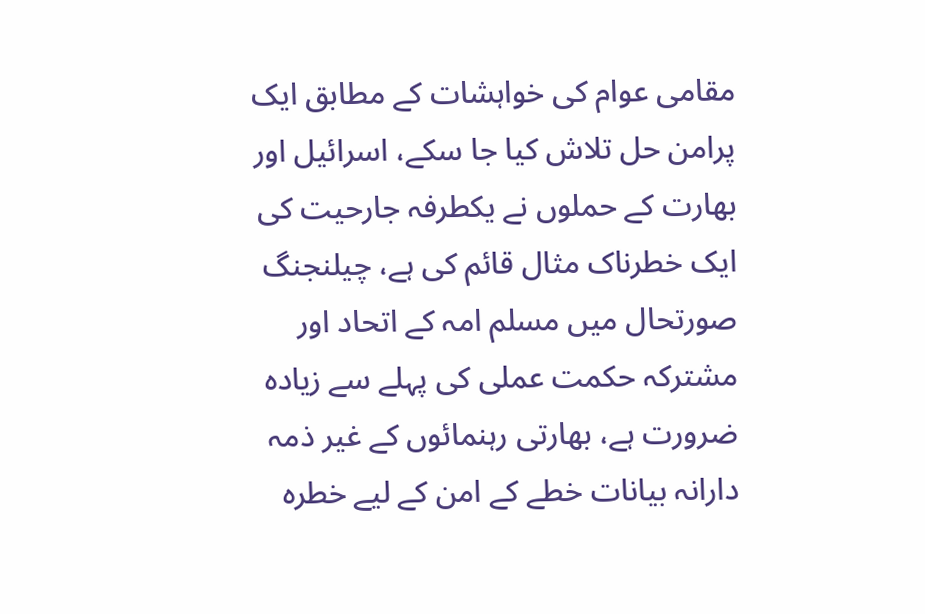مقامی عوام کی خواہشات کے مطابق ایک پرامن حل تلاش کیا جا سکے، اسرائیل اور بھارت کے حملوں نے یکطرفہ جارحیت کی ایک خطرناک مثال قائم کی ہے، چیلنجنگ صورتحال میں مسلم امہ کے اتحاد اور مشترکہ حکمت عملی کی پہلے سے زیادہ ضرورت ہے، بھارتی رہنمائوں کے غیر ذمہ دارانہ بیانات خطے کے امن کے لیے خطرہ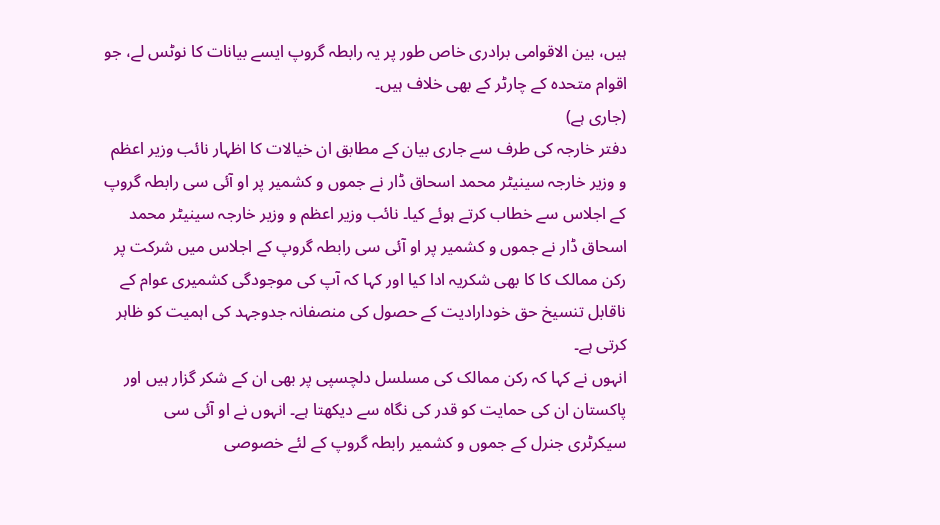ہیں، بین الاقوامی برادری خاص طور پر یہ رابطہ گروپ ایسے بیانات کا نوٹس لے، جو اقوام متحدہ کے چارٹر کے بھی خلاف ہیں۔
(جاری ہے)
دفتر خارجہ کی طرف سے جاری بیان کے مطابق ان خیالات کا اظہار نائب وزیر اعظم و وزیر خارجہ سینیٹر محمد اسحاق ڈار نے جموں و کشمیر پر او آئی سی رابطہ گروپ کے اجلاس سے خطاب کرتے ہوئے کیا۔ نائب وزیر اعظم و وزیر خارجہ سینیٹر محمد اسحاق ڈار نے جموں و کشمیر پر او آئی سی رابطہ گروپ کے اجلاس میں شرکت پر رکن ممالک کا کا بھی شکریہ ادا کیا اور کہا کہ آپ کی موجودگی کشمیری عوام کے ناقابل تنسیخ حق خودارادیت کے حصول کی منصفانہ جدوجہد کی اہمیت کو ظاہر کرتی ہے۔
انہوں نے کہا کہ رکن ممالک کی مسلسل دلچسپی پر بھی ان کے شکر گزار ہیں اور پاکستان ان کی حمایت کو قدر کی نگاہ سے دیکھتا ہے۔ انہوں نے او آئی سی سیکرٹری جنرل کے جموں و کشمیر رابطہ گروپ کے لئے خصوصی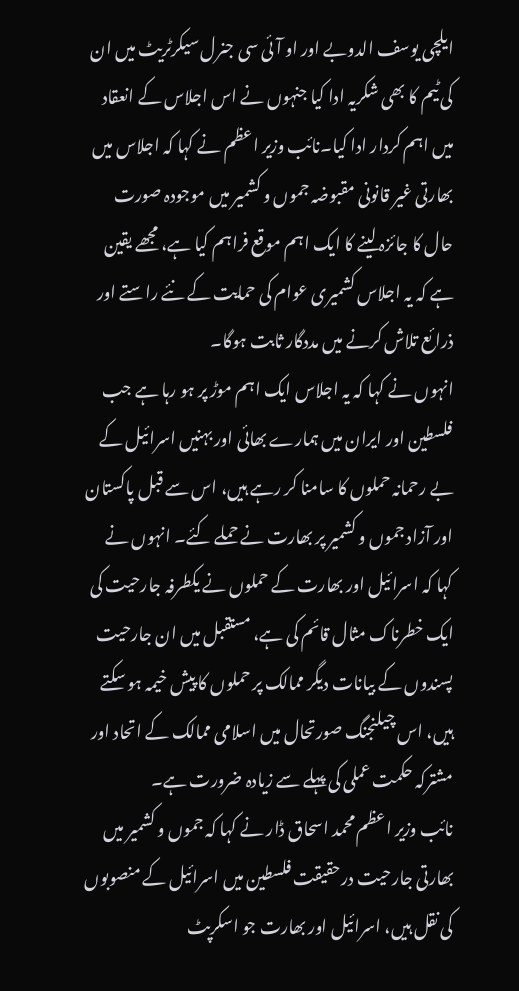ایلچی یوسف الدوبے اور او آئی سی جنرل سیکرٹریٹ میں ان کی ٹیم کا بھی شکریہ ادا کیا جنہوں نے اس اجلاس کے انعقاد میں اہم کردار ادا کیا۔نائب وزیر اعظم نے کہا کہ اجلاس میں بھارتی غیر قانونی مقبوضہ جموں و کشمیر میں موجودہ صورت حال کا جائزہ لینے کا ایک اہم موقع فراہم کیا ہے، مجھے یقین ہے کہ یہ اجلاس کشمیری عوام کی حمایت کے نئے راستے اور ذرائع تلاش کرنے میں مددگار ثابت ہوگا۔
انہوں نے کہا کہ یہ اجلاس ایک اہم موڑ پر ہو رہا ہے جب فلسطین اور ایران میں ہمارے بھائی اور بہنیں اسرائیل کے بے رحمانہ حملوں کا سامنا کر رہے ہیں، اس سے قبل پاکستان اور آزاد جموں و کشمیر پر بھارت نے حملے کئے۔ انہوں نے کہا کہ اسرائیل اور بھارت کے حملوں نے یکطرفہ جارحیت کی ایک خطرناک مثال قائم کی ہے، مستقبل میں ان جارحیت پسندوں کے بیانات دیگر ممالک پر حملوں کا پیش خیمہ ہو سکتے ہیں، اس چیلنجنگ صورتحال میں اسلامی ممالک کے اتحاد اور مشترکہ حکمت عملی کی پہلے سے زیادہ ضرورت ہے۔
نائب وزیر اعظم محمد اسحاق ڈار نے کہا کہ جموں و کشمیر میں بھارتی جارحیت درحقیقت فلسطین میں اسرائیل کے منصوبوں کی نقل ہیں، اسرائیل اور بھارت جو اسکرپٹ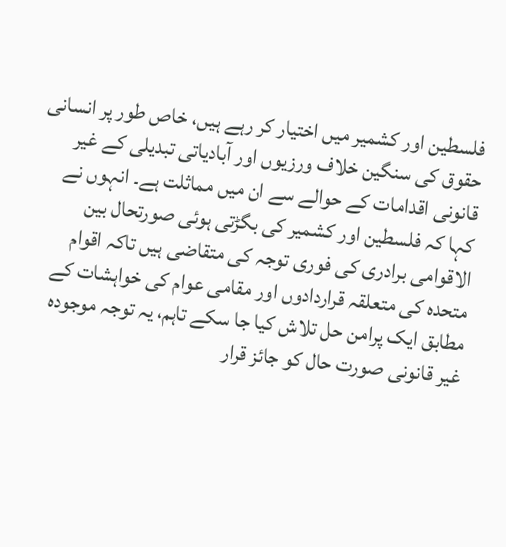فلسطین اور کشمیر میں اختیار کر رہے ہیں، خاص طور پر انسانی حقوق کی سنگین خلاف ورزیوں اور آبادیاتی تبدیلی کے غیر قانونی اقدامات کے حوالے سے ان میں مماثلت ہے۔ انہوں نے کہا کہ فلسطین اور کشمیر کی بگڑتی ہوئی صورتحال بین الاقوامی برادری کی فوری توجہ کی متقاضی ہیں تاکہ اقوام متحدہ کی متعلقہ قراردادوں اور مقامی عوام کی خواہشات کے مطابق ایک پرامن حل تلاش کیا جا سکے تاہم، یہ توجہ موجودہ غیر قانونی صورت حال کو جائز قرار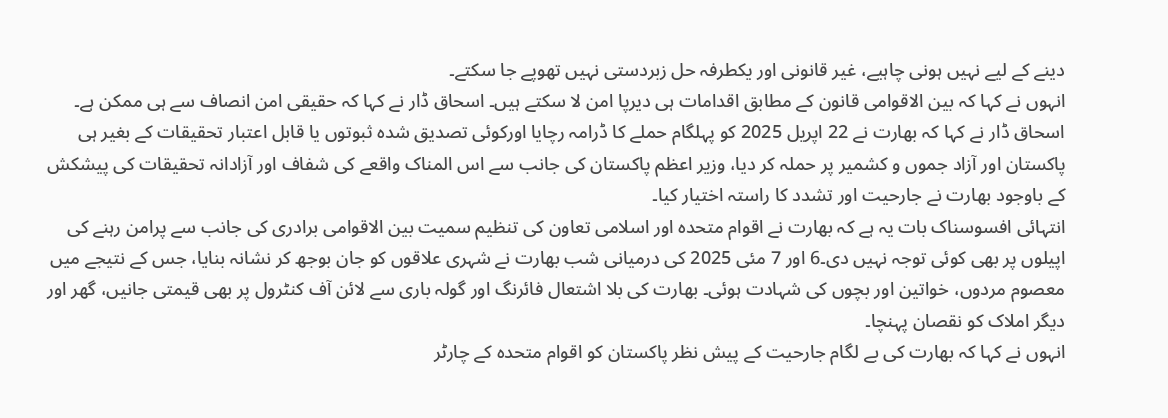دینے کے لیے نہیں ہونی چاہیے، غیر قانونی اور یکطرفہ حل زبردستی نہیں تھوپے جا سکتے۔
انہوں نے کہا کہ بین الاقوامی قانون کے مطابق اقدامات ہی دیرپا امن لا سکتے ہیں۔ اسحاق ڈار نے کہا کہ حقیقی امن انصاف سے ہی ممکن ہے۔ اسحاق ڈار نے کہا کہ بھارت نے 22 اپریل 2025 کو پہلگام حملے کا ڈرامہ رچایا اورکوئی تصدیق شدہ ثبوتوں یا قابل اعتبار تحقیقات کے بغیر ہی پاکستان اور آزاد جموں و کشمیر پر حملہ کر دیا، وزیر اعظم پاکستان کی جانب سے اس المناک واقعے کی شفاف اور آزادانہ تحقیقات کی پیشکش کے باوجود بھارت نے جارحیت اور تشدد کا راستہ اختیار کیا۔
انتہائی افسوسناک بات یہ ہے کہ بھارت نے اقوام متحدہ اور اسلامی تعاون کی تنظیم سمیت بین الاقوامی برادری کی جانب سے پرامن رہنے کی اپیلوں پر بھی کوئی توجہ نہیں دی۔6 اور 7 مئی 2025 کی درمیانی شب بھارت نے شہری علاقوں کو جان بوجھ کر نشانہ بنایا، جس کے نتیجے میں معصوم مردوں، خواتین اور بچوں کی شہادت ہوئی۔ بھارت کی بلا اشتعال فائرنگ اور گولہ باری سے لائن آف کنٹرول پر بھی قیمتی جانیں، گھر اور دیگر املاک کو نقصان پہنچا۔
انہوں نے کہا کہ بھارت کی بے لگام جارحیت کے پیش نظر پاکستان کو اقوام متحدہ کے چارٹر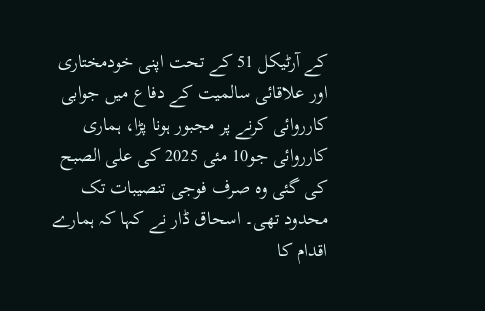کے آرٹیکل 51 کے تحت اپنی خودمختاری اور علاقائی سالمیت کے دفاع میں جوابی کارروائی کرنے پر مجبور ہونا پڑا، ہماری کارروائی جو10 مئی 2025 کی علی الصبح کی گئی وہ صرف فوجی تنصیبات تک محدود تھی۔ اسحاق ڈار نے کہا کہ ہمارے اقدام کا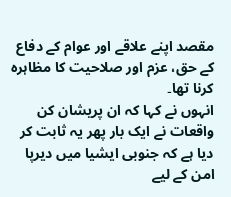مقصد اپنے علاقے اور عوام کے دفاع کے حق، عزم اور صلاحیت کا مظاہرہ کرنا تھا۔
انہوں نے کہا کہ ان پریشان کن واقعات نے ایک بار پھر یہ ثابت کر دیا ہے کہ جنوبی ایشیا میں دیرپا امن کے لیے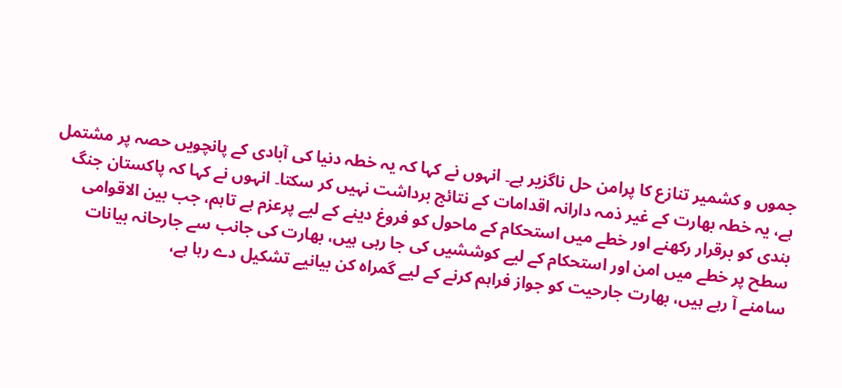جموں و کشمیر تنازع کا پرامن حل ناگزیر ہے۔ انہوں نے کہا کہ یہ خطہ دنیا کی آبادی کے پانچویں حصہ پر مشتمل ہے، یہ خطہ بھارت کے غیر ذمہ دارانہ اقدامات کے نتائج برداشت نہیں کر سکتا۔ انہوں نے کہا کہ پاکستان جنگ بندی کو برقرار رکھنے اور خطے میں استحکام کے ماحول کو فروغ دینے کے لیے پرعزم ہے تاہم، جب بین الاقوامی سطح پر خطے میں امن اور استحکام کے لیے کوششیں کی جا رہی ہیں، بھارت کی جانب سے جارحانہ بیانات سامنے آ رہے ہیں، بھارت جارحیت کو جواز فراہم کرنے کے لیے گمراہ کن بیانیے تشکیل دے رہا ہے،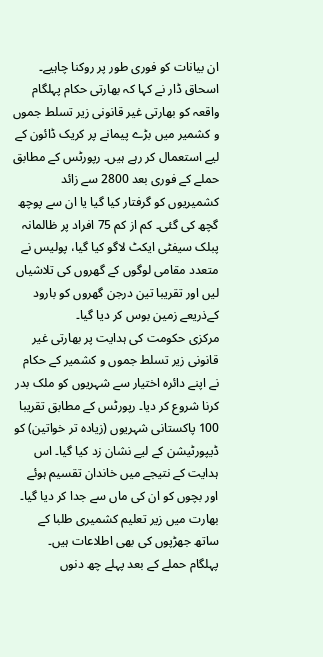ان بیانات کو فوری طور پر روکنا چاہیے۔
اسحاق ڈار نے کہا کہ بھارتی حکام پہلگام واقعہ کو بھارتی غیر قانونی زیر تسلط جموں و کشمیر میں بڑے پیمانے پر کریک ڈائون کے لیے استعمال کر رہے ہیں۔ رپورٹس کے مطابق حملے کے فوری بعد 2800 سے زائد کشمیریوں کو گرفتار کیا گیا یا ان سے پوچھ گچھ کی گئی۔ کم از کم 75 افراد پر ظالمانہ پبلک سیفٹی ایکٹ لاگو کیا گیا، پولیس نے متعدد مقامی لوگوں کے گھروں کی تلاشیاں لیں اور تقریبا تین درجن گھروں کو بارود کےذریعے زمین بوس کر دیا گیا۔
مرکزی حکومت کی ہدایت پر بھارتی غیر قانونی زیر تسلط جموں و کشمیر کے حکام نے اپنے دائرہ اختیار سے شہریوں کو ملک بدر کرنا شروع کر دیا۔ رپورٹس کے مطابق تقریبا 100 پاکستانی شہریوں (زیادہ تر خواتین) کو ڈیپورٹیشن کے لیے نشان زد کیا گیا۔ اس ہدایت کے نتیجے میں خاندان تقسیم ہوئے اور بچوں کو ان کی ماں سے جدا کر دیا گیا۔ بھارت میں زیر تعلیم کشمیری طلبا کے ساتھ جھڑپوں کی بھی اطلاعات ہیں۔
پہلگام حملے کے بعد پہلے چھ دنوں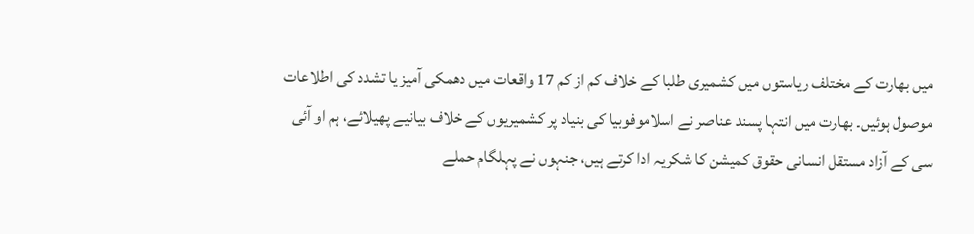میں بھارت کے مختلف ریاستوں میں کشمیری طلبا کے خلاف کم از کم 17 واقعات میں دھمکی آمیز یا تشدد کی اطلاعات موصول ہوئیں۔ بھارت میں انتہا پسند عناصر نے اسلاموفوبیا کی بنیاد پر کشمیریوں کے خلاف بیانیے پھیلائے، ہم او آئی سی کے آزاد مستقل انسانی حقوق کمیشن کا شکریہ ادا کرتے ہیں، جنہوں نے پہلگام حملے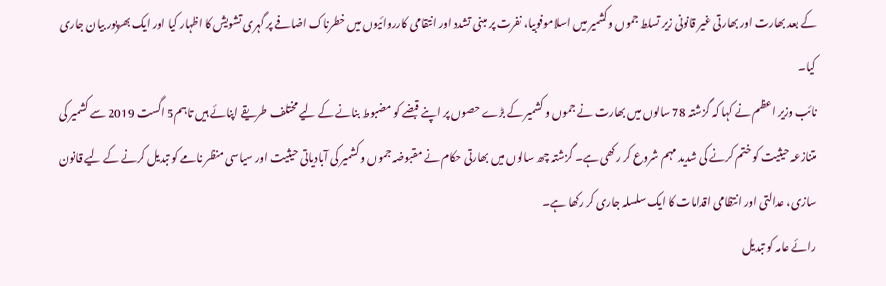کے بعد بھارت اور بھارتی غیر قانونی زیر تسلط جموں وکشمیر میں اسلاموفوبیا، نفرت پر مبنی تشدد اور انتقامی کارروائیوں میں خطرناک اضافے پر گہری تشویش کا اظہار کیا اور ایک بھرپور بیان جاری کیا۔
نائب وزیر اعظم نے کہا کہ گزشتہ 78 سالوں میں بھارت نے جموں و کشمیر کے بڑے حصوں پر اپنے قبضے کو مضبوط بنانے کے لیے مختلف طریقے اپنائے ہیں تاہم5 اگست 2019 سے کشمیر کی متنازعہ حیثیت کو ختم کرنے کی شدید مہم شروع کر رکھی ہے۔ گزشتہ چھ سالوں میں بھارتی حکام نے مقبوضہ جموں و کشمیر کی آبادیاتی حیثیت اور سیاسی منظر نامے کو تبدیل کرنے کے لیے قانون سازی، عدالتی اور انتظامی اقدامات کا ایک سلسلہ جاری کر رکھا ہے۔
رائے عامہ کو تبدیل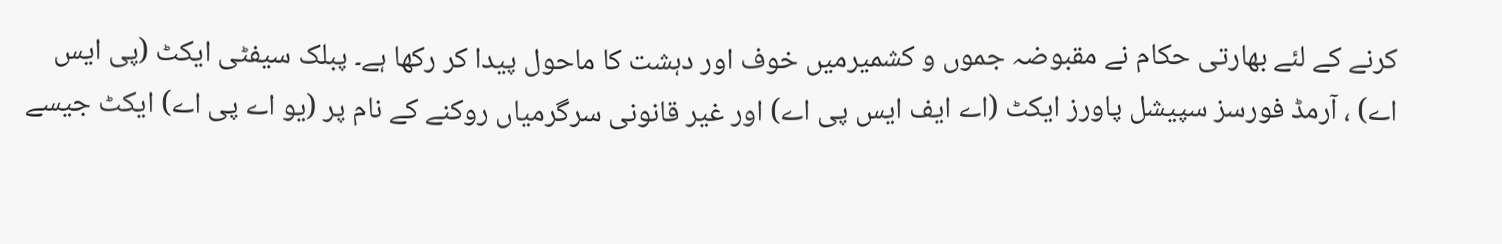کرنے کے لئے بھارتی حکام نے مقبوضہ جموں و کشمیرمیں خوف اور دہشت کا ماحول پیدا کر رکھا ہے۔ پبلک سیفٹی ایکٹ (پی ایس اے) ، آرمڈ فورسز سپیشل پاورز ایکٹ (اے ایف ایس پی اے) اور غیر قانونی سرگرمیاں روکنے کے نام پر (یو اے پی اے) ایکٹ جیسے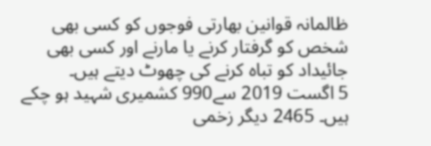ظالمانہ قوانین بھارتی فوجوں کو کسی بھی شخص کو گرفتار کرنے یا مارنے اور کسی بھی جائیداد کو تباہ کرنے کی چھوٹ دیتے ہیں۔
5 اگست 2019 سے990 کشمیری شہید ہو چکے ہیں۔ 2465 دیگر زخمی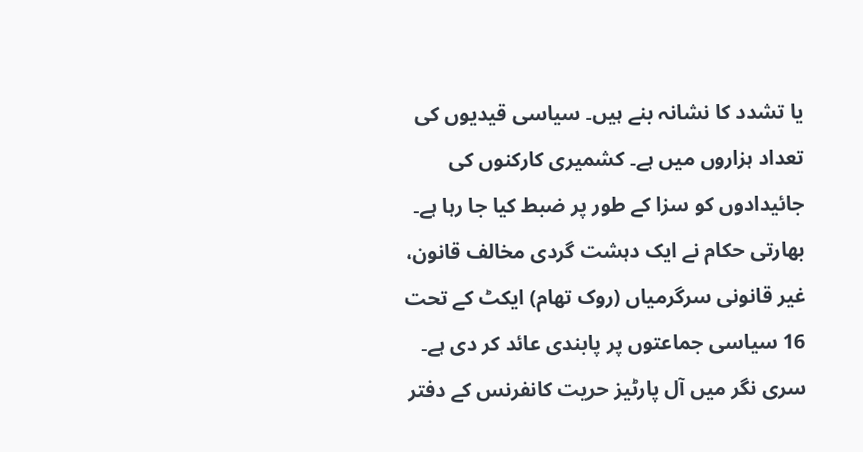یا تشدد کا نشانہ بنے ہیں۔ سیاسی قیدیوں کی تعداد ہزاروں میں ہے۔ کشمیری کارکنوں کی جائیدادوں کو سزا کے طور پر ضبط کیا جا رہا ہے۔ بھارتی حکام نے ایک دہشت گردی مخالف قانون، غیر قانونی سرگرمیاں (روک تھام) ایکٹ کے تحت 16 سیاسی جماعتوں پر پابندی عائد کر دی ہے۔ سری نگر میں آل پارٹیز حریت کانفرنس کے دفتر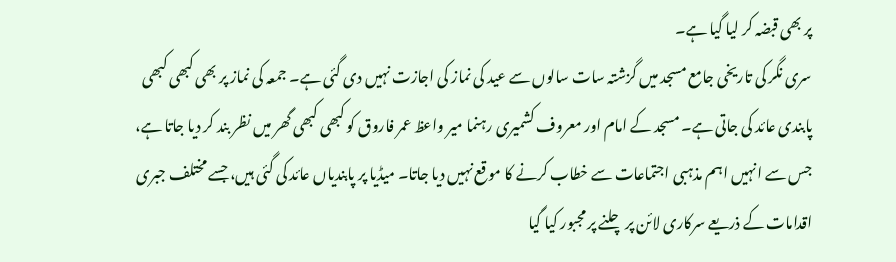پر بھی قبضہ کر لیا گیا ہے۔
سری نگر کی تاریخی جامع مسجد میں گزشتہ سات سالوں سے عید کی نماز کی اجازت نہیں دی گئی ہے۔ جمعہ کی نماز پر بھی کبھی کبھی پابندی عائد کی جاتی ہے۔ مسجد کے امام اور معروف کشمیری رہنما میر واعظ عمر فاروق کو کبھی کبھی گھر میں نظر بند کر دیا جاتا ہے، جس سے انہیں اہم مذہبی اجتماعات سے خطاب کرنے کا موقع نہیں دیا جاتا۔ میڈیا پر پابندیاں عائد کی گئی ہیں، جسے مختلف جبری اقدامات کے ذریعے سرکاری لائن پر چلنے پر مجبور کیا گیا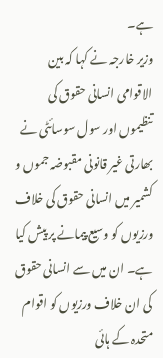ہے۔
وزیر خارجہ نے کہا کہ بین الاقوامی انسانی حقوق کی تنظیموں اور سول سوسائٹی نے بھارتی غیر قانونی مقبوضہ جموں و کشمیر میں انسانی حقوق کی خلاف ورزیوں کو وسیع پیمانے پر پیش کیا ہے۔ ان میں سے انسانی حقوق کی ان خلاف ورزیوں کو اقوام متحدہ کے ہائی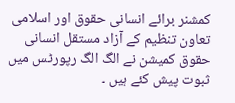کمشنر برائے انسانی حقوق اور اسلامی تعاون تنظیم کے آزاد مستقل انسانی حقوق کمیشن نے الگ الگ رپورٹس میں ثبوت پیش کئے ہیں ۔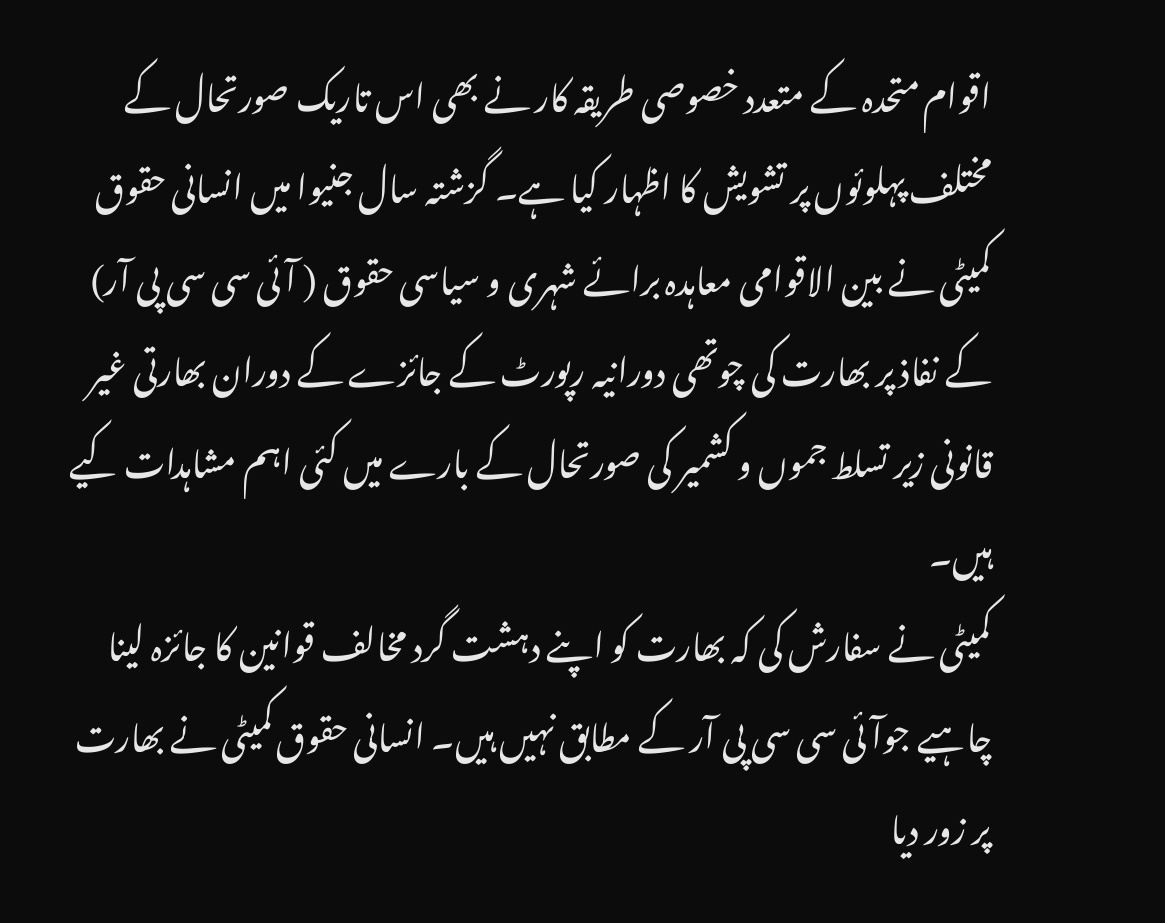اقوام متحدہ کے متعدد خصوصی طریقہ کار نے بھی اس تاریک صورتحال کے مختلف پہلوئوں پر تشویش کا اظہار کیا ہے۔ گزشتہ سال جنیوا میں انسانی حقوق کمیٹی نے بین الاقوامی معاہدہ برائے شہری و سیاسی حقوق ( آئی سی سی پی آر) کے نفاذ پر بھارت کی چوتھی دورانیہ رپورٹ کے جائزے کے دوران بھارتی غیر قانونی زیر تسلط جموں و کشمیر کی صورتحال کے بارے میں کئی اہم مشاہدات کیے ہیں۔
کمیٹی نے سفارش کی کہ بھارت کو اپنے دہشت گرد مخالف قوانین کا جائزہ لینا چاہیے جوآئی سی سی پی آر کے مطابق نہیں ہیں۔ انسانی حقوق کمیٹی نے بھارت پر زور دیا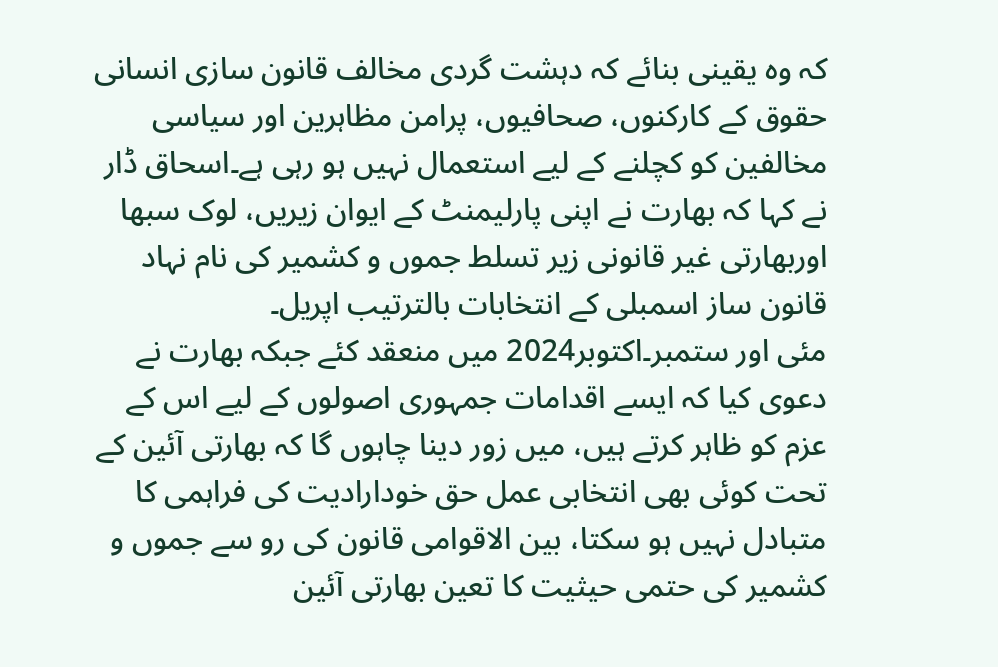کہ وہ یقینی بنائے کہ دہشت گردی مخالف قانون سازی انسانی حقوق کے کارکنوں، صحافیوں، پرامن مظاہرین اور سیاسی مخالفین کو کچلنے کے لیے استعمال نہیں ہو رہی ہے۔اسحاق ڈار نے کہا کہ بھارت نے اپنی پارلیمنٹ کے ایوان زیریں، لوک سبھا اوربھارتی غیر قانونی زیر تسلط جموں و کشمیر کی نام نہاد قانون ساز اسمبلی کے انتخابات بالترتیب اپریل۔
مئی اور ستمبر۔اکتوبر2024 میں منعقد کئے جبکہ بھارت نے دعوی کیا کہ ایسے اقدامات جمہوری اصولوں کے لیے اس کے عزم کو ظاہر کرتے ہیں، میں زور دینا چاہوں گا کہ بھارتی آئین کے تحت کوئی بھی انتخابی عمل حق خودارادیت کی فراہمی کا متبادل نہیں ہو سکتا، بین الاقوامی قانون کی رو سے جموں و کشمیر کی حتمی حیثیت کا تعین بھارتی آئین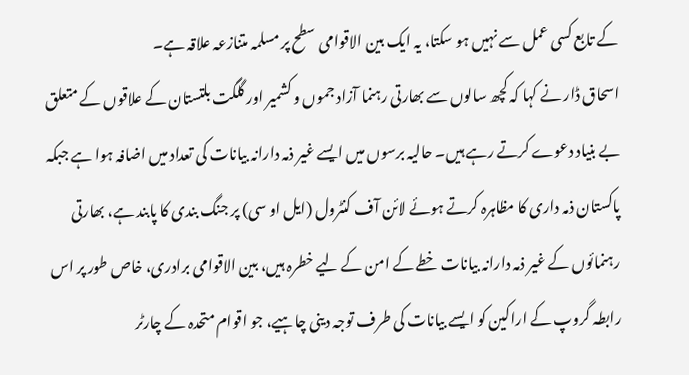کے تابع کسی عمل سے نہیں ہو سکتا، یہ ایک بین الاقوامی سطح پر مسلمہ متنازعہ علاقہ ہے۔
اسحاق ڈار نے کہا کہ کچھ سالوں سے بھارتی رہنما آزاد جموں و کشمیر اور گلگت بلتستان کے علاقوں کے متعلق بے بنیاد دعوے کرتے رہے ہیں۔ حالیہ برسوں میں ایسے غیر ذمہ دارانہ بیانات کی تعداد میں اضافہ ہوا ہے جبکہ پاکستان ذمہ داری کا مظاہرہ کرتے ہوئے لائن آف کنٹرول (ایل او سی) پر جنگ بندی کا پابند ہے، بھارتی رہنمائوں کے غیر ذمہ دارانہ بیانات خطے کے امن کے لیے خطرہ ہیں، بین الاقوامی برادری، خاص طور پر اس رابطہ گروپ کے اراکین کو ایسے بیانات کی طرف توجہ دینی چاہیے، جو اقوام متحدہ کے چارٹر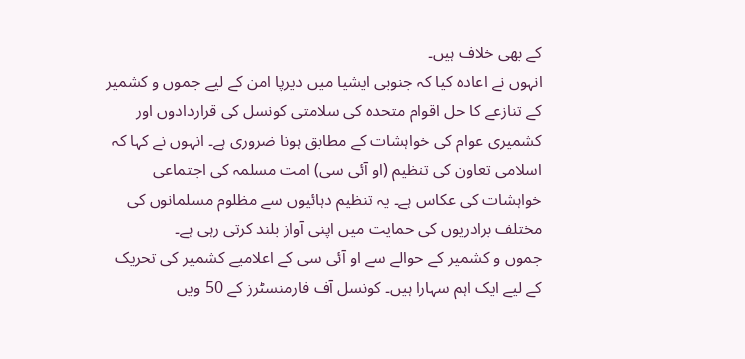کے بھی خلاف ہیں۔
انہوں نے اعادہ کیا کہ جنوبی ایشیا میں دیرپا امن کے لیے جموں و کشمیر کے تنازعے کا حل اقوام متحدہ کی سلامتی کونسل کی قراردادوں اور کشمیری عوام کی خواہشات کے مطابق ہونا ضروری ہے۔ انہوں نے کہا کہ اسلامی تعاون کی تنظیم (او آئی سی) امت مسلمہ کی اجتماعی خواہشات کی عکاس ہے۔ یہ تنظیم دہائیوں سے مظلوم مسلمانوں کی مختلف برادریوں کی حمایت میں اپنی آواز بلند کرتی رہی ہے۔
جموں و کشمیر کے حوالے سے او آئی سی کے اعلامیے کشمیر کی تحریک کے لیے ایک اہم سہارا ہیں۔ کونسل آف فارمنسٹرز کے 50 ویں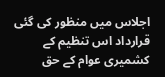اجلاس میں منظور کی گئی قرارداد اس تنظیم کے کشمیری عوام کے حق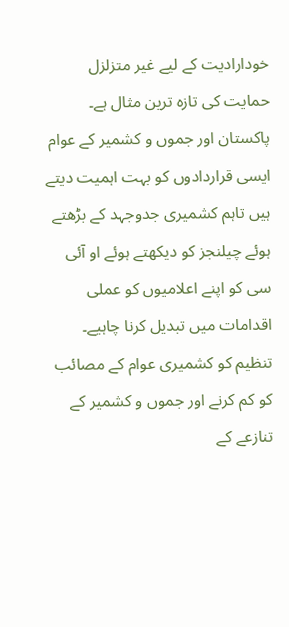خودارادیت کے لیے غیر متزلزل حمایت کی تازہ ترین مثال ہے۔ پاکستان اور جموں و کشمیر کے عوام ایسی قراردادوں کو بہت اہمیت دیتے ہیں تاہم کشمیری جدوجہد کے بڑھتے ہوئے چیلنجز کو دیکھتے ہوئے او آئی سی کو اپنے اعلامیوں کو عملی اقدامات میں تبدیل کرنا چاہیے۔
تنظیم کو کشمیری عوام کے مصائب کو کم کرنے اور جموں و کشمیر کے تنازعے کے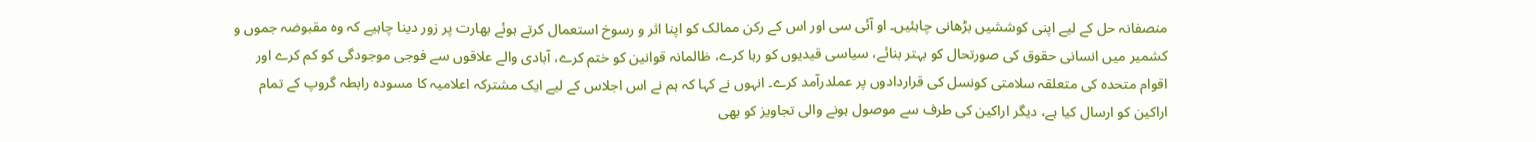منصفانہ حل کے لیے اپنی کوششیں بڑھانی چاہئیں۔ او آئی سی اور اس کے رکن ممالک کو اپنا اثر و رسوخ استعمال کرتے ہوئے بھارت پر زور دینا چاہیے کہ وہ مقبوضہ جموں و کشمیر میں انسانی حقوق کی صورتحال کو بہتر بنائے، سیاسی قیدیوں کو رہا کرے، ظالمانہ قوانین کو ختم کرے، آبادی والے علاقوں سے فوجی موجودگی کو کم کرے اور اقوام متحدہ کی متعلقہ سلامتی کونسل کی قراردادوں پر عملدرآمد کرے۔ انہوں نے کہا کہ ہم نے اس اجلاس کے لیے ایک مشترکہ اعلامیہ کا مسودہ رابطہ گروپ کے تمام اراکین کو ارسال کیا ہے، دیگر اراکین کی طرف سے موصول ہونے والی تجاویز کو بھی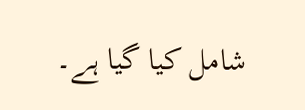شامل کیا گیا ہے۔